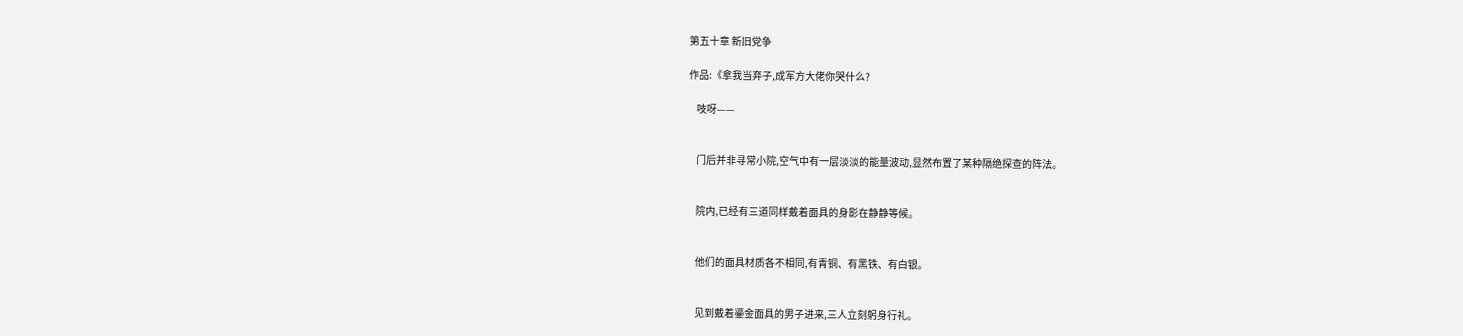第五十章 新旧党争

作品:《拿我当弃子,成军方大佬你哭什么?

    吱呀——


    门后并非寻常小院,空气中有一层淡淡的能量波动,显然布置了某种隔绝探查的阵法。


    院内,已经有三道同样戴着面具的身影在静静等候。


    他们的面具材质各不相同,有青铜、有黑铁、有白银。


    见到戴着鎏金面具的男子进来,三人立刻躬身行礼。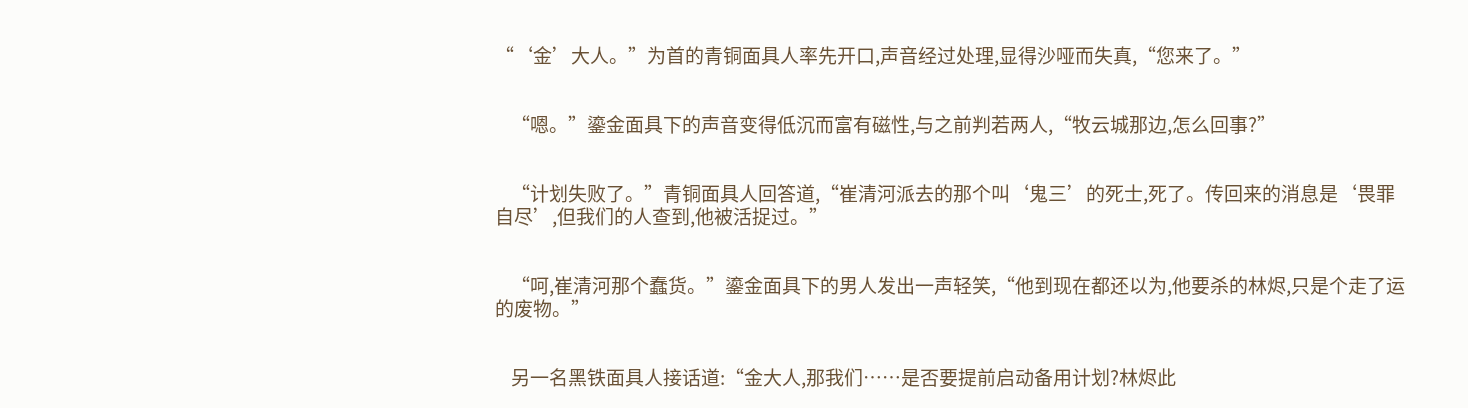“‘金’大人。”为首的青铜面具人率先开口,声音经过处理,显得沙哑而失真,“您来了。”


    “嗯。”鎏金面具下的声音变得低沉而富有磁性,与之前判若两人,“牧云城那边,怎么回事?”


    “计划失败了。”青铜面具人回答道,“崔清河派去的那个叫‘鬼三’的死士,死了。传回来的消息是‘畏罪自尽’,但我们的人查到,他被活捉过。”


    “呵,崔清河那个蠢货。”鎏金面具下的男人发出一声轻笑,“他到现在都还以为,他要杀的林烬,只是个走了运的废物。”


    另一名黑铁面具人接话道:“金大人,那我们……是否要提前启动备用计划?林烬此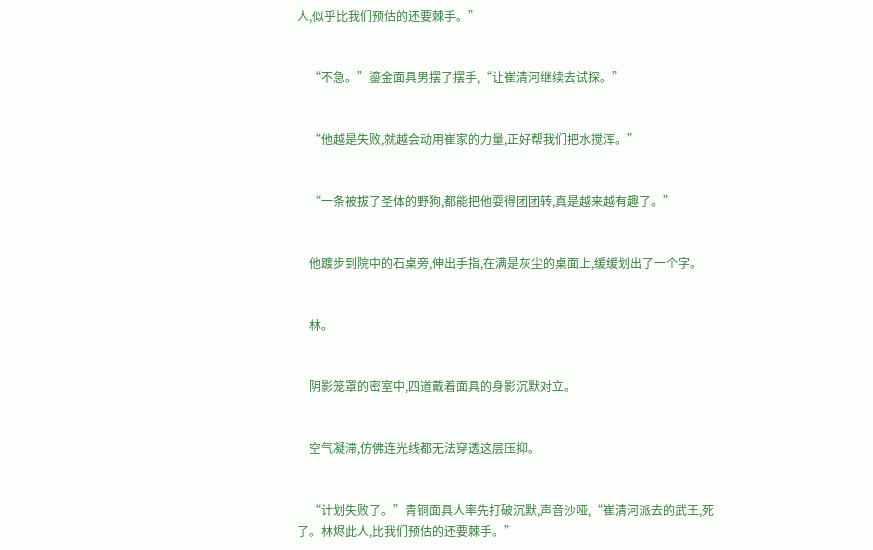人,似乎比我们预估的还要棘手。”


    “不急。”鎏金面具男摆了摆手,“让崔清河继续去试探。”


    “他越是失败,就越会动用崔家的力量,正好帮我们把水搅浑。”


    “一条被拔了圣体的野狗,都能把他耍得团团转,真是越来越有趣了。”


    他踱步到院中的石桌旁,伸出手指,在满是灰尘的桌面上,缓缓划出了一个字。


    林。


    阴影笼罩的密室中,四道戴着面具的身影沉默对立。


    空气凝滞,仿佛连光线都无法穿透这层压抑。


    “计划失败了。”青铜面具人率先打破沉默,声音沙哑,“崔清河派去的武王,死了。林烬此人,比我们预估的还要棘手。”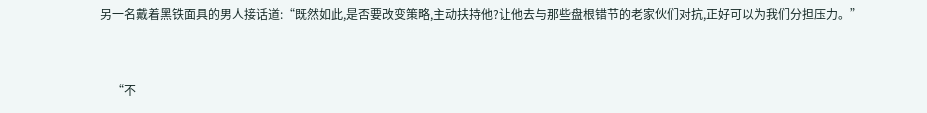另一名戴着黑铁面具的男人接话道:“既然如此,是否要改变策略,主动扶持他?让他去与那些盘根错节的老家伙们对抗,正好可以为我们分担压力。”


    “不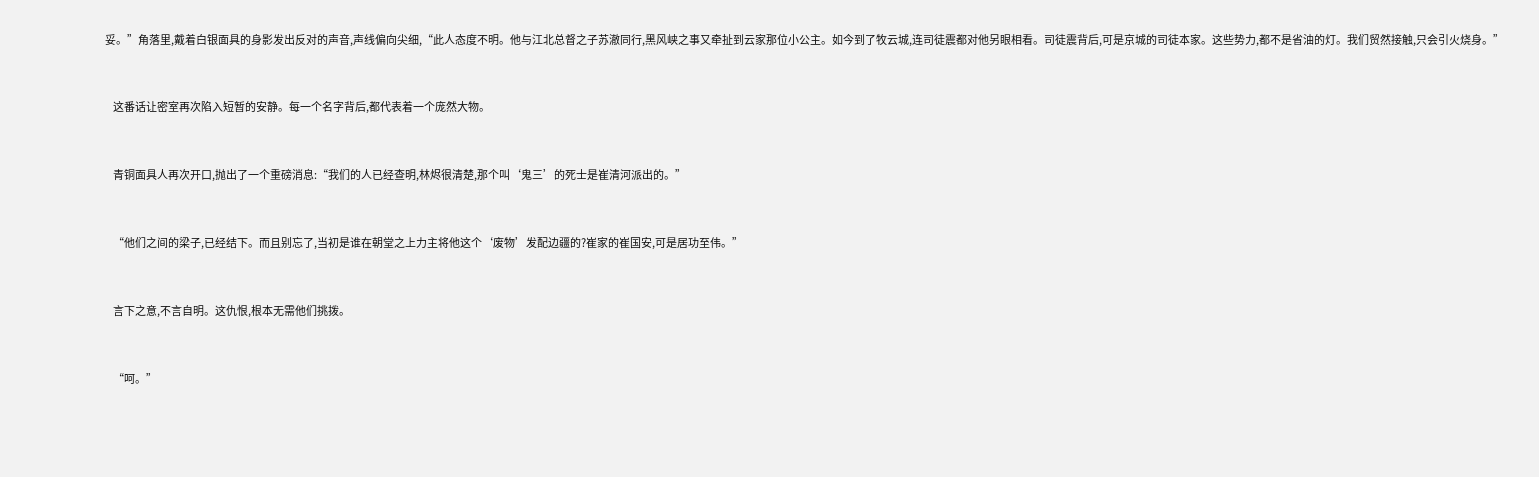妥。”角落里,戴着白银面具的身影发出反对的声音,声线偏向尖细,“此人态度不明。他与江北总督之子苏澈同行,黑风峡之事又牵扯到云家那位小公主。如今到了牧云城,连司徒震都对他另眼相看。司徒震背后,可是京城的司徒本家。这些势力,都不是省油的灯。我们贸然接触,只会引火烧身。”


    这番话让密室再次陷入短暂的安静。每一个名字背后,都代表着一个庞然大物。


    青铜面具人再次开口,抛出了一个重磅消息:“我们的人已经查明,林烬很清楚,那个叫‘鬼三’的死士是崔清河派出的。”


    “他们之间的梁子,已经结下。而且别忘了,当初是谁在朝堂之上力主将他这个‘废物’发配边疆的?崔家的崔国安,可是居功至伟。”


    言下之意,不言自明。这仇恨,根本无需他们挑拨。


    “呵。”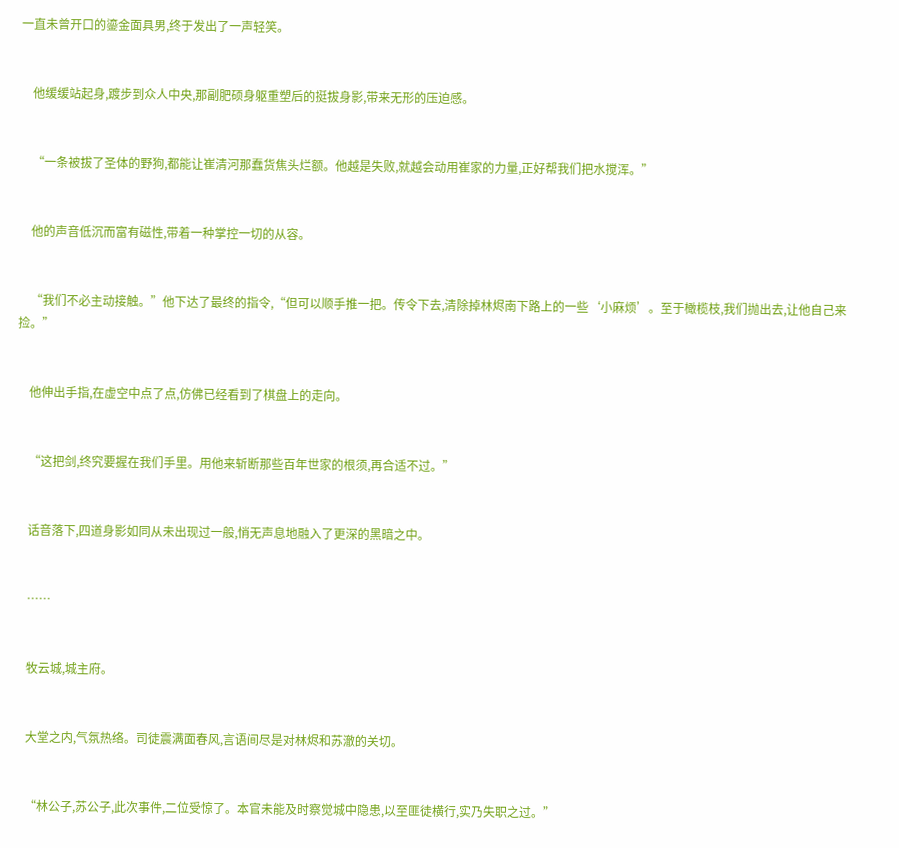一直未曾开口的鎏金面具男,终于发出了一声轻笑。


    他缓缓站起身,踱步到众人中央,那副肥硕身躯重塑后的挺拔身影,带来无形的压迫感。


    “一条被拔了圣体的野狗,都能让崔清河那蠢货焦头烂额。他越是失败,就越会动用崔家的力量,正好帮我们把水搅浑。”


    他的声音低沉而富有磁性,带着一种掌控一切的从容。


    “我们不必主动接触。”他下达了最终的指令,“但可以顺手推一把。传令下去,清除掉林烬南下路上的一些‘小麻烦’。至于橄榄枝,我们抛出去,让他自己来捡。”


    他伸出手指,在虚空中点了点,仿佛已经看到了棋盘上的走向。


    “这把剑,终究要握在我们手里。用他来斩断那些百年世家的根须,再合适不过。”


    话音落下,四道身影如同从未出现过一般,悄无声息地融入了更深的黑暗之中。


    ……


    牧云城,城主府。


    大堂之内,气氛热络。司徒震满面春风,言语间尽是对林烬和苏澈的关切。


    “林公子,苏公子,此次事件,二位受惊了。本官未能及时察觉城中隐患,以至匪徒横行,实乃失职之过。”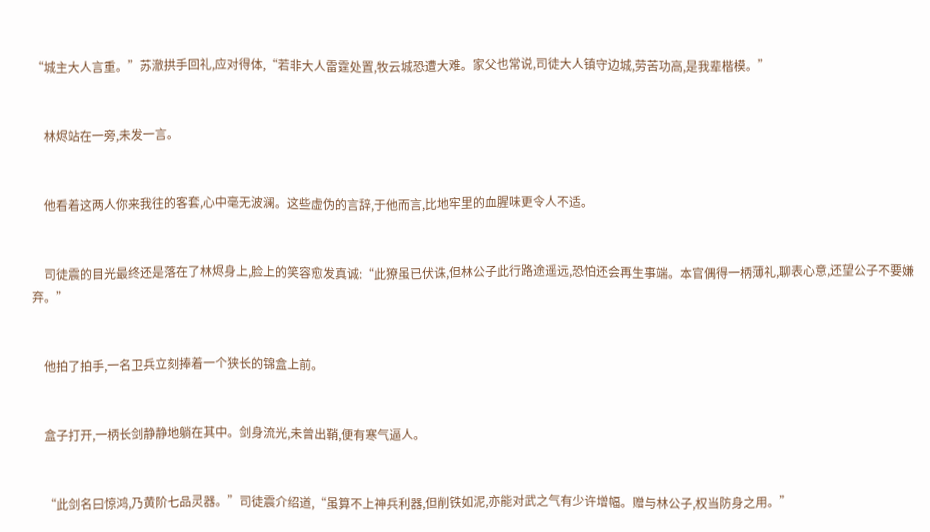“城主大人言重。”苏澈拱手回礼,应对得体,“若非大人雷霆处置,牧云城恐遭大难。家父也常说,司徒大人镇守边城,劳苦功高,是我辈楷模。”


    林烬站在一旁,未发一言。


    他看着这两人你来我往的客套,心中毫无波澜。这些虚伪的言辞,于他而言,比地牢里的血腥味更令人不适。


    司徒震的目光最终还是落在了林烬身上,脸上的笑容愈发真诚:“此獠虽已伏诛,但林公子此行路途遥远,恐怕还会再生事端。本官偶得一柄薄礼,聊表心意,还望公子不要嫌弃。”


    他拍了拍手,一名卫兵立刻捧着一个狭长的锦盒上前。


    盒子打开,一柄长剑静静地躺在其中。剑身流光,未曾出鞘,便有寒气逼人。


    “此剑名曰惊鸿,乃黄阶七品灵器。”司徒震介绍道,“虽算不上神兵利器,但削铁如泥,亦能对武之气有少许增幅。赠与林公子,权当防身之用。”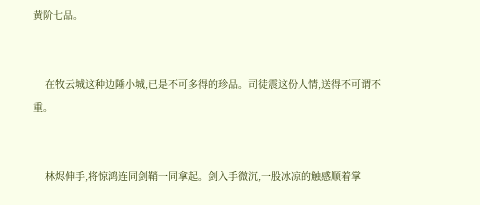黄阶七品。


    在牧云城这种边陲小城,已是不可多得的珍品。司徒震这份人情,送得不可谓不重。


    林烬伸手,将惊鸿连同剑鞘一同拿起。剑入手微沉,一股冰凉的触感顺着掌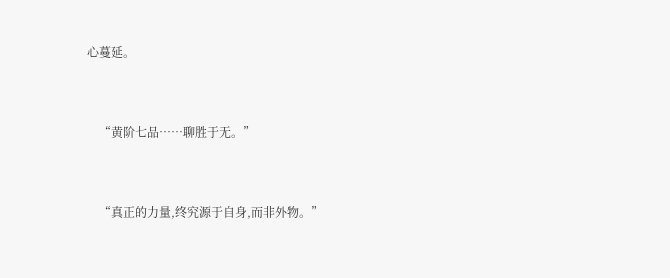心蔓延。


    “黄阶七品……聊胜于无。”


    “真正的力量,终究源于自身,而非外物。”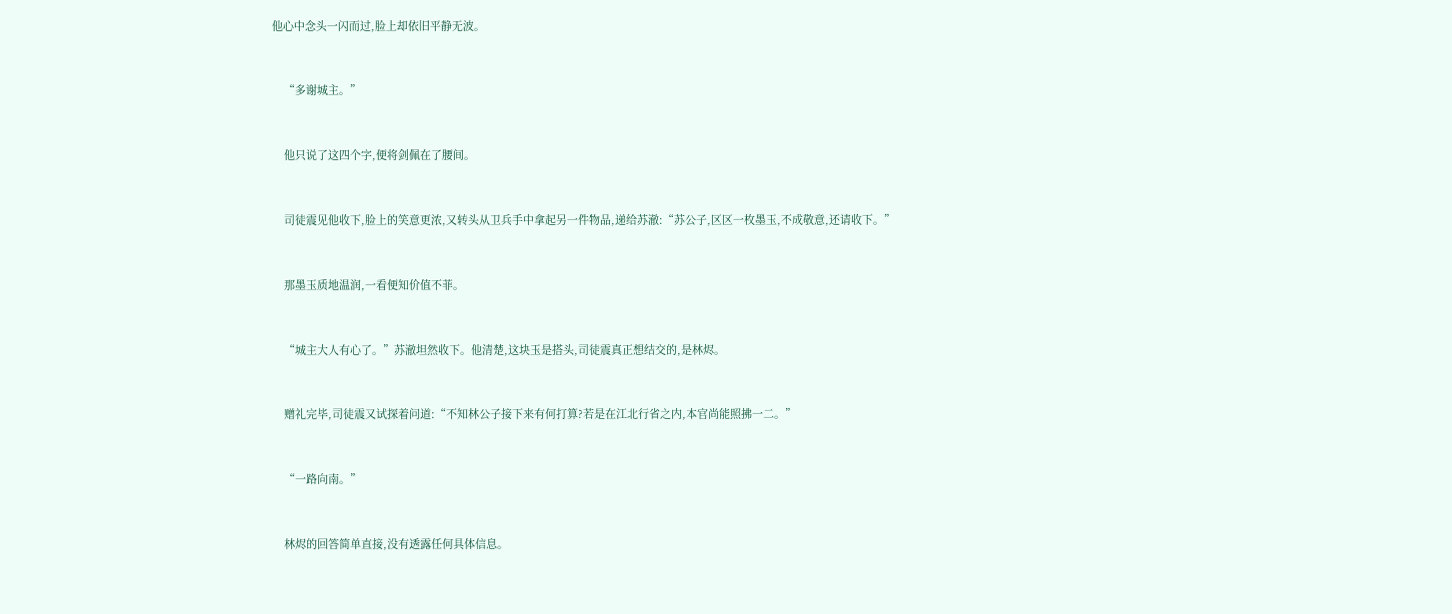他心中念头一闪而过,脸上却依旧平静无波。


    “多谢城主。”


    他只说了这四个字,便将剑佩在了腰间。


    司徒震见他收下,脸上的笑意更浓,又转头从卫兵手中拿起另一件物品,递给苏澈:“苏公子,区区一枚墨玉,不成敬意,还请收下。”


    那墨玉质地温润,一看便知价值不菲。


    “城主大人有心了。”苏澈坦然收下。他清楚,这块玉是搭头,司徒震真正想结交的,是林烬。


    赠礼完毕,司徒震又试探着问道:“不知林公子接下来有何打算?若是在江北行省之内,本官尚能照拂一二。”


    “一路向南。”


    林烬的回答简单直接,没有透露任何具体信息。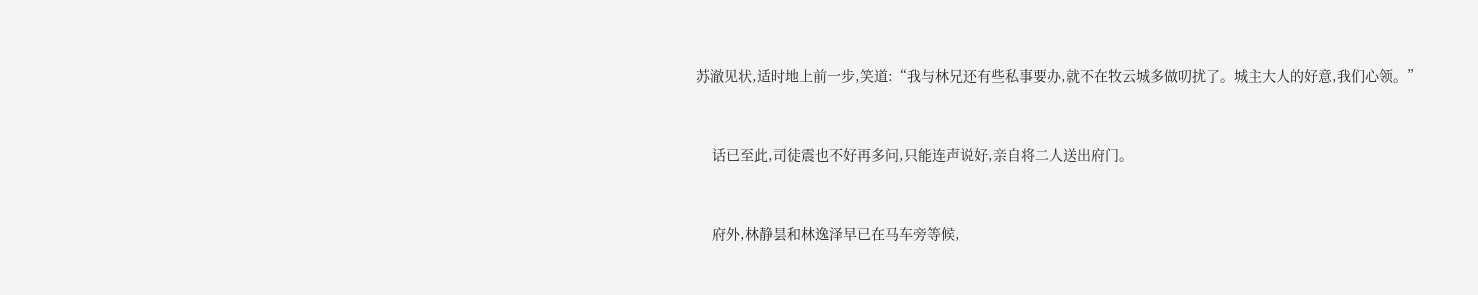苏澈见状,适时地上前一步,笑道:“我与林兄还有些私事要办,就不在牧云城多做叨扰了。城主大人的好意,我们心领。”


    话已至此,司徒震也不好再多问,只能连声说好,亲自将二人送出府门。


    府外,林静昙和林逸泽早已在马车旁等候,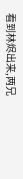看到林烬出来,两兄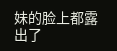妹的脸上都露出了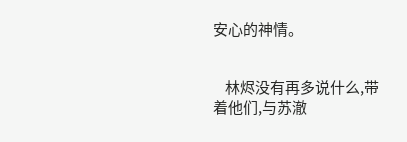安心的神情。


    林烬没有再多说什么,带着他们,与苏澈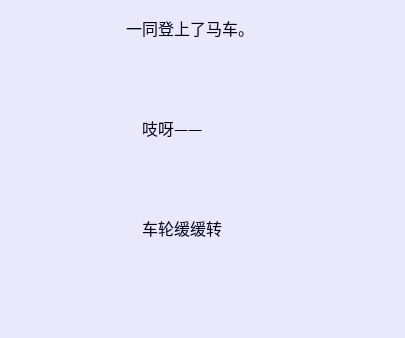一同登上了马车。


    吱呀——


    车轮缓缓转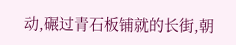动,碾过青石板铺就的长街,朝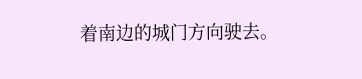着南边的城门方向驶去。